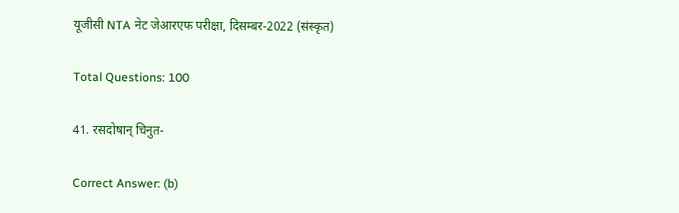यूजीसी NTA नेट जेआरएफ परीक्षा, दिसम्बर-2022 (संस्कृत)

Total Questions: 100

41. रसदोषान् चिनुत-

Correct Answer: (b)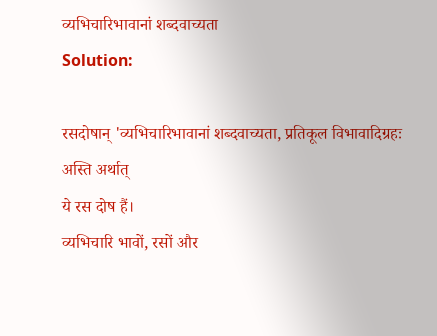व्यभिचारिभावानां शब्दवाच्यता
Solution:

रसदोषान् 'व्यभिचारिभावानां शब्दवाच्यता, प्रतिकूल विभावादिग्रहः अस्ति अर्थात्
ये रस दोष हैं।
व्यभिचारि भावों, रसों और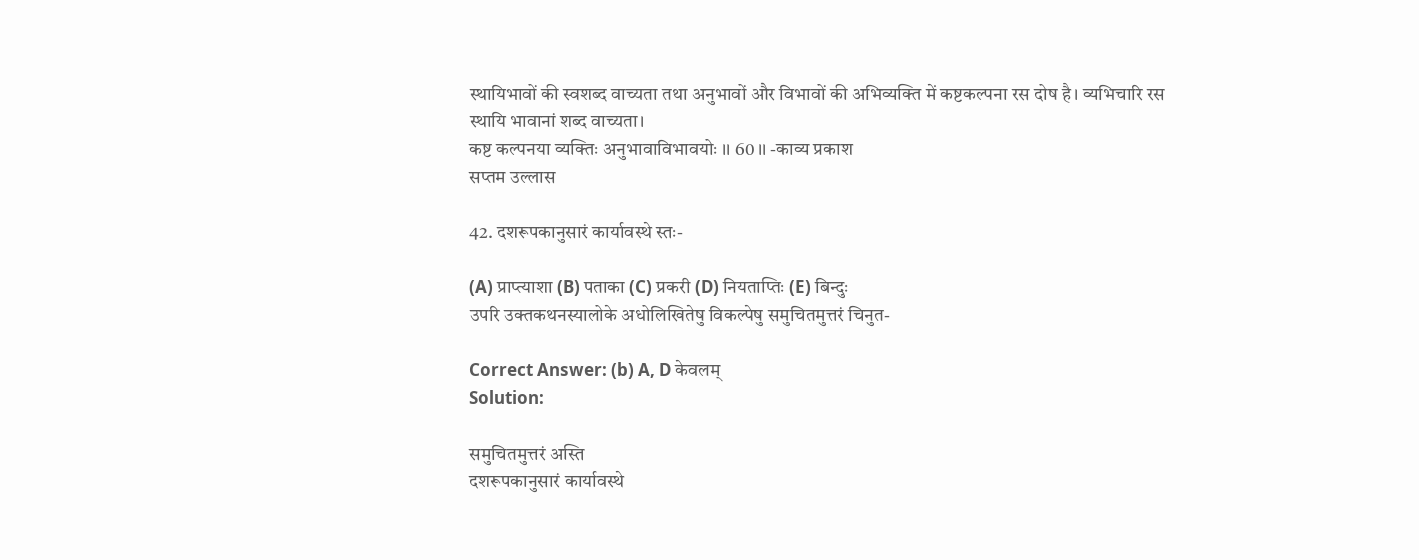स्थायिभावों की स्वशब्द वाच्यता तथा अनुभावों और विभावों की अभिव्यक्ति में कष्टकल्पना रस दोष है। व्यभिचारि रस स्थायि भावानां शब्द वाच्यता।
कष्ट कल्पनया व्यक्तिः अनुभावाविभावयोः ।। 60।। -काव्य प्रकाश
सप्तम उल्लास

42. दशरूपकानुसारं कार्यावस्थे स्तः-

(A) प्राप्त्याशा (B) पताका (C) प्रकरी (D) नियताप्तिः (E) बिन्दुः
उपरि उक्तकथनस्यालोके अधोलिखितेषु विकल्पेषु समुचितमुत्तरं चिनुत-

Correct Answer: (b) A, D केवलम्
Solution:

समुचितमुत्तरं अस्ति
दशरूपकानुसारं कार्यावस्थे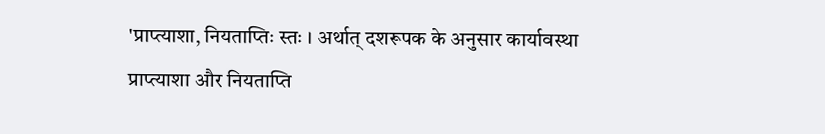'प्राप्त्याशा, नियताप्तिः स्तः । अर्थात् दशरूपक के अनुसार कार्यावस्था प्राप्त्याशा और नियताप्ति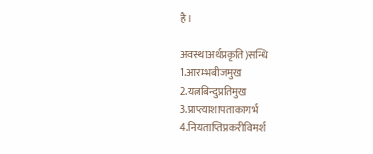है।

अवस्थाअर्थप्रकृति)सन्धि
1.आरम्भबीजमुख
2.यत्नबिन्दुप्रतिमुख
3.प्राप्त्याशापताकागर्भ
4.नियताप्तिप्रकरीविमर्श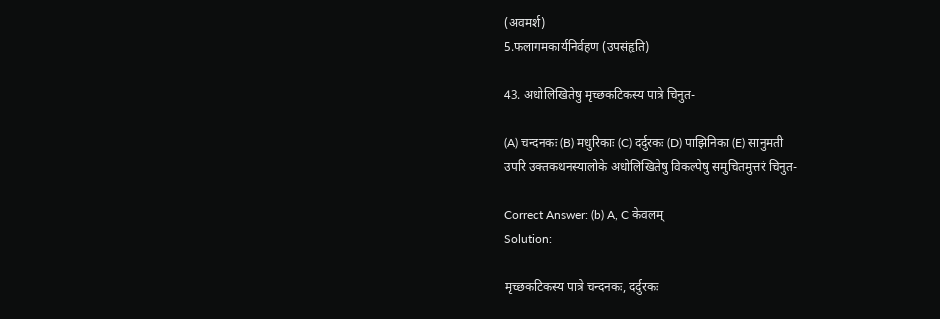(अवमर्श)
5.फलागमकार्यनिर्वहण (उपसंहृति)

43. अधोलिखितेषु मृच्छकटिकस्य पात्रे चिनुत-

(A) चन्दनकः (B) मधुरिकाः (C) दर्दुरकः (D) पाझिनिका (E) सानुमती
उपरि उक्तकथनस्यालोके अधोलिखितेषु विकल्पेषु समुचितमुत्तरं चिनुत-

Correct Answer: (b) A, C केवलम्
Solution:

मृच्छकटिकस्य पात्रे चन्दनकः, दर्दुरकः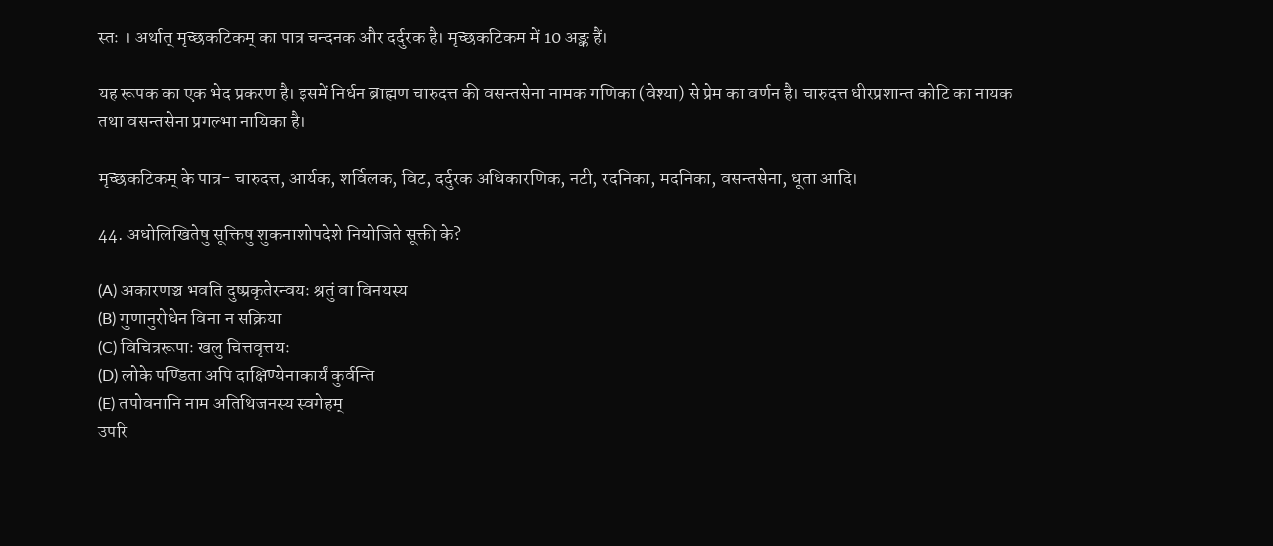स्तः । अर्थात् मृच्छकटिकम् का पात्र चन्दनक और दर्दुरक है। मृच्छकटिकम में 10 अङ्क हैं।

यह रूपक का एक भेद प्रकरण है। इसमें निर्धन ब्राह्मण चारुदत्त की वसन्तसेना नामक गणिका (वेश्या) से प्रेम का वर्णन है। चारुदत्त धीरप्रशान्त कोटि का नायक तथा वसन्तसेना प्रगल्भा नायिका है।

मृच्छकटिकम् के पात्र- चारुदत्त, आर्यक, शर्विलक, विट, दर्दुरक अधिकारणिक, नटी, रदनिका, मदनिका, वसन्तसेना, धूता आदि।

44. अधोलिखितेषु सूक्तिषु शुकनाशोपदेशे नियोजिते सूक्ती के?

(A) अकारणञ्च भवति दुष्प्रकृतेरन्वयः श्रतुं वा विनयस्य
(B) गुणानुरोधेन विना न सक्रिया
(C) विचित्ररूपाः खलु चित्तवृत्तयः
(D) लोके पण्डिता अपि दाक्षिण्येनाकार्यं कुर्वन्ति
(E) तपोवनानि नाम अतिथिजनस्य स्वगेहम्
उपरि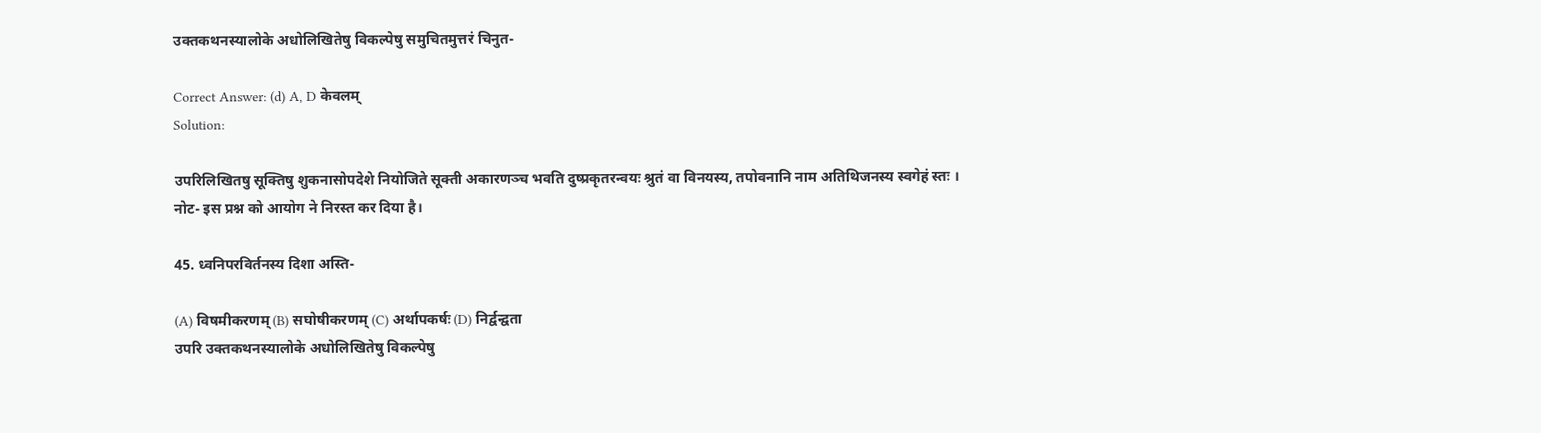उक्तकथनस्यालोके अधोलिखितेषु विकल्पेषु समुचितमुत्तरं चिनुत-

Correct Answer: (d) A, D केवलम्
Solution:

उपरिलिखितषु सूक्तिषु शुकनासोपदेशे नियोजिते सूक्ती अकारणञ्च भवति दुष्प्रकृतरन्वयः श्रुतं वा विनयस्य, तपोवनानि नाम अतिथिजनस्य स्वगेहं स्तः ।
नोट- इस प्रश्न को आयोग ने निरस्त कर दिया है।

45. ध्वनिपरविर्तनस्य दिशा अस्ति-

(A) विषमीकरणम् (B) सघोषीकरणम् (C) अर्थापकर्षः (D) निर्द्वन्द्वता
उपरि उक्तकथनस्यालोके अधोलिखितेषु विकल्पेषु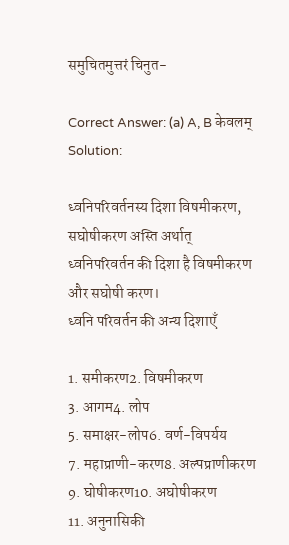समुचितमुत्तरं चिनुत-

Correct Answer: (a) A, B केवलम्
Solution:

ध्वनिपरिवर्तनस्य दिशा विषमीकरण, सघोषीकरण अस्ति अर्थात् ध्वनिपरिवर्तन की दिशा है विषमीकरण और सघोषी करण।
ध्वनि परिवर्तन की अन्य दिशाएँ

1. समीकरण2. विषमीकरण
3. आगम4. लोप
5. समाक्षर-लोप6. वर्ण-विपर्यय
7. महाप्राणी-करण8. अल्पप्राणीकरण
9. घोषीकरण10. अघोषीकरण
11. अनुनासिकी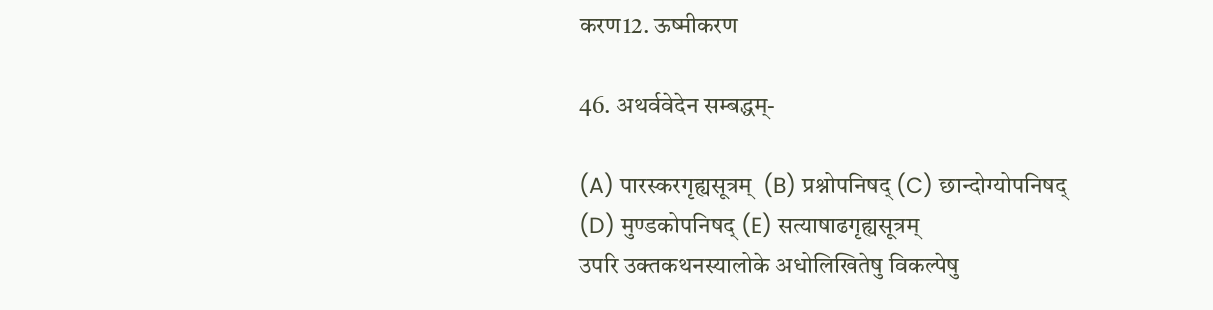करण12. ऊष्मीकरण

46. अथर्ववेदेन सम्बद्धम्-

(A) पारस्करगृह्यसूत्रम्  (B) प्रश्नोपनिषद् (C) छान्दोग्योपनिषद् (D) मुण्डकोपनिषद् (E) सत्याषाढगृह्यसूत्रम्
उपरि उक्तकथनस्यालोके अधोलिखितेषु विकल्पेषु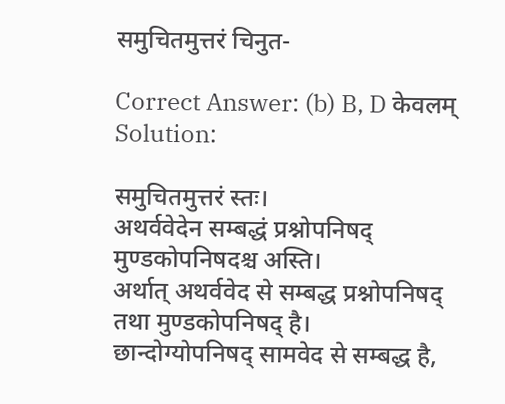समुचितमुत्तरं चिनुत-

Correct Answer: (b) B, D केवलम्
Solution:

समुचितमुत्तरं स्तः।
अथर्ववेदेन सम्बद्धं प्रश्नोपनिषद् मुण्डकोपनिषदश्च अस्ति।
अर्थात् अथर्ववेद से सम्बद्ध प्रश्नोपनिषद् तथा मुण्डकोपनिषद् है।
छान्दोग्योपनिषद् सामवेद से सम्बद्ध है,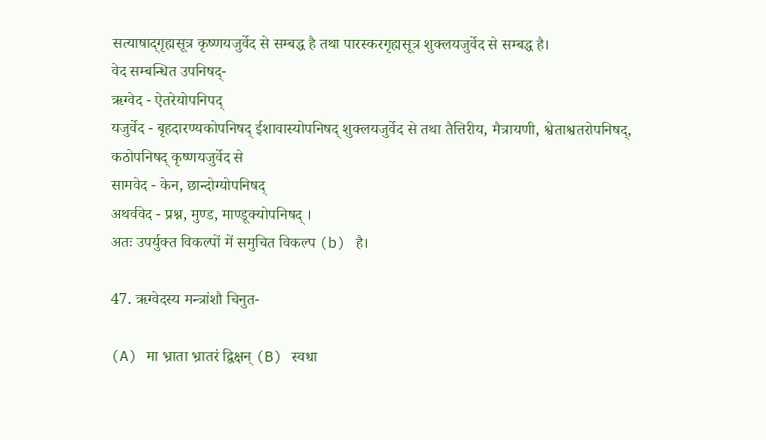सत्याषाद्‌गृह्मसूत्र कृष्णयजुर्वेद से सम्बद्ध है तथा पारस्करगृह्मसूत्र शुक्लयजुर्वेद से सम्बद्ध है।
वेद सम्बन्धित उपनिषद्-
ऋग्वेद - ऐतरेयोपनिपद्
यजुर्वेद - बृहदारण्यकोपनिषद् ईशावास्योपनिषद् शुक्लयजुर्वेद से तथा तैत्तिरीय, मैत्रायणी, श्वेताश्वतरोपनिषद्, कठोपनिषद् कृष्णयजुर्वेद से
सामवेद - केन, छान्दोग्योपनिषद्
अथर्ववेद - प्रश्न, मुण्ड, माण्डूक्योपनिषद् ।
अतः उपर्युक्त विकल्पों में समुचित विकल्प (b) है।

47. ऋग्वेदस्य मन्त्रांशौ चिनुत-

(A) मा भ्राता भ्रातरं द्विक्षन् (B) स्वधा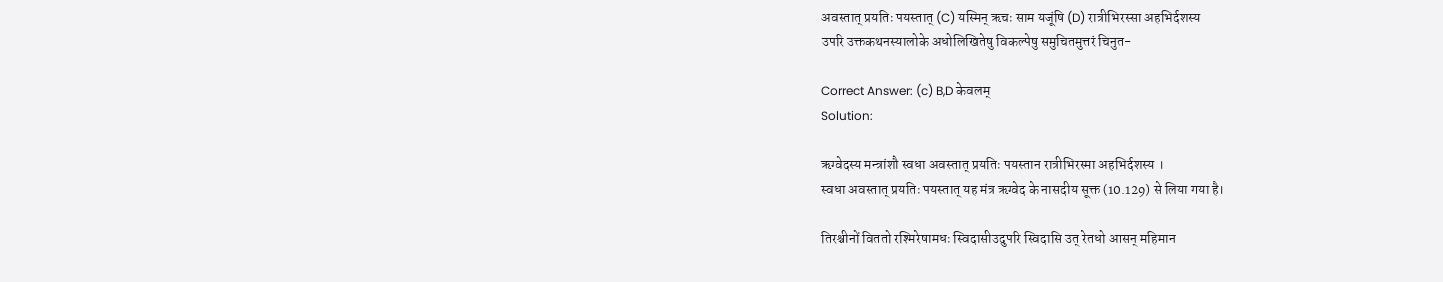अवस्तात् प्रयतिः पयस्तात् (C) यस्मिन् ऋचः साम यजूंषि (D) रात्रीभिरस्सा अहभिर्दशस्य
उपरि उक्तकथनस्यालोके अधोलिखितेषु विकल्पेषु समुचितमुत्तरं चिनुत-

Correct Answer: (c) B,D केवलम्
Solution:

ऋग्वेदस्य मन्त्रांशौ स्वधा अवस्तात् प्रयतिः पयस्तान रात्रीभिरस्मा अहभिर्दशस्य ।
स्वधा अवस्तात् प्रयतिः पयस्तात् यह मंत्र ऋग्वेद के नासदीय सूक्त (10.129) से लिया गया है।

तिरश्चीनों विततो रश्मिरेषामधः स्विदासीउदुपरि स्विदासि उत् रेतधो आसन् महिमान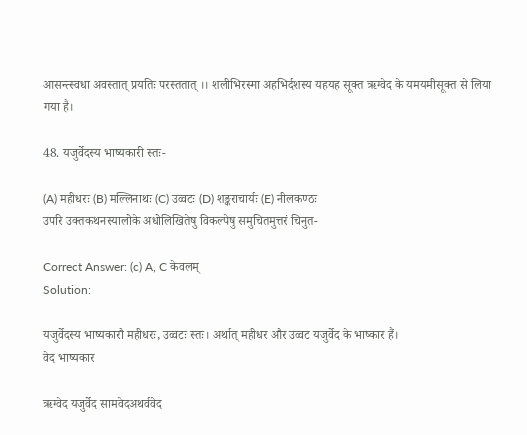आसन्त्स्वधा अवस्तात् प्रयतिः परस्ततात् ।। शलीभिरस्मा अहभिर्दशस्य यहयह सूक्त ऋग्वेद के यमयमीसूक्त से लिया गया है।

48. यजुर्वेदस्य भाष्यकारी स्तः-

(A) महीधरः (B) मल्लिनाथः (C) उव्वटः (D) शङ्कराचार्यः (E) नीलकण्ठः
उपरि उक्तकथनस्यालोके अधोलिखितेषु विकल्पेषु समुचितमुत्तरं चिनुत-

Correct Answer: (c) A, C केवलम्
Solution:

यजुर्वेदस्य भाष्यकारौ महीधरः, उव्वटः स्तः। अर्थात् महीधर और उव्वट यजुर्वेद के भाष्कार हैं।
वेद भाष्यकार

ऋग्वेद यजुर्वेद सामवेदअथर्ववेद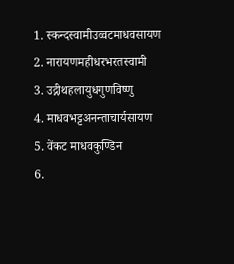1. स्कन्दस्वामीउव्वटमाधवसायण
2. नारायणमहीधरभरतस्वामी
3. उद्गीथहलायुधगुणविष्णु
4. माधवभट्टअनन्ताचार्यसायण
5. वेंकट माधवकुण्डिन
6.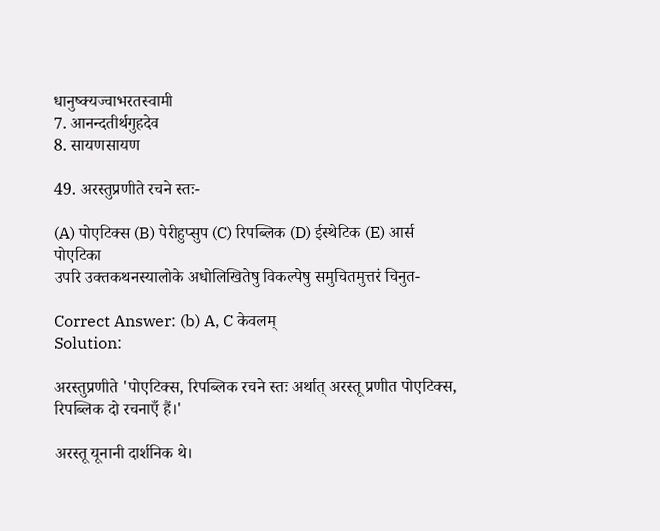धानुष्क्यज्वाभरतस्वामी
7. आनन्दतीर्थगुहदेव
8. सायणसायण

49. अरस्तुप्रणीते रचने स्तः-

(A) पोएटिक्स (B) पेरीहुप्सुप (C) रिपब्लिक (D) ईस्थेटिक (E) आर्स पोएटिका
उपरि उक्तकथनस्यालोके अधोलिखितेषु विकल्पेषु समुचितमुत्तरं चिनुत-

Correct Answer: (b) A, C केवलम्
Solution:

अरस्तुप्रणीते 'पोएटिक्स, रिपब्लिक रचने स्तः अर्थात् अरस्तू प्रणीत पोएटिक्स, रिपब्लिक दो रचनाएँ हैं।'

अरस्तू यूनानी दार्शनिक थे।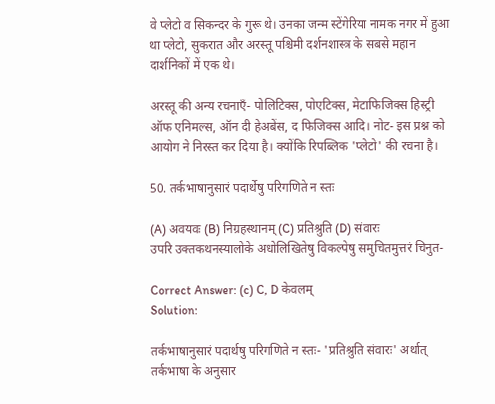वे प्लेटो व सिकन्दर के गुरू थे। उनका जन्म स्टेंगेरिया नामक नगर में हुआ था प्लेटो, सुकरात और अरस्तू पश्चिमी दर्शनशास्त्र के सबसे महान दार्शनिकों में एक थे।

अरस्तू की अन्य रचनाएँ- पोलिटिक्स, पोएटिक्स, मेटाफिजिक्स हिस्ट्री ऑफ एनिमल्स, ऑन दी हेअबेंस, द फिजिक्स आदि। नोट- इस प्रश्न को आयोग ने निरस्त कर दिया है। क्योंकि रिपब्लिक 'प्लेटो' की रचना है।

50. तर्कभाषानुसारं पदार्थेषु परिगणिते न स्तः

(A) अवयवः (B) निग्रहस्थानम् (C) प्रतिश्रुति (D) संवारः
उपरि उक्तकथनस्यालोके अधोलिखितेषु विकल्पेषु समुचितमुत्तरं चिनुत-

Correct Answer: (c) C, D केवलम्
Solution:

तर्कभाषानुसारं पदार्थषु परिगणिते न स्तः- 'प्रतिश्रुति संवारः' अर्थात् तर्कभाषा के अनुसार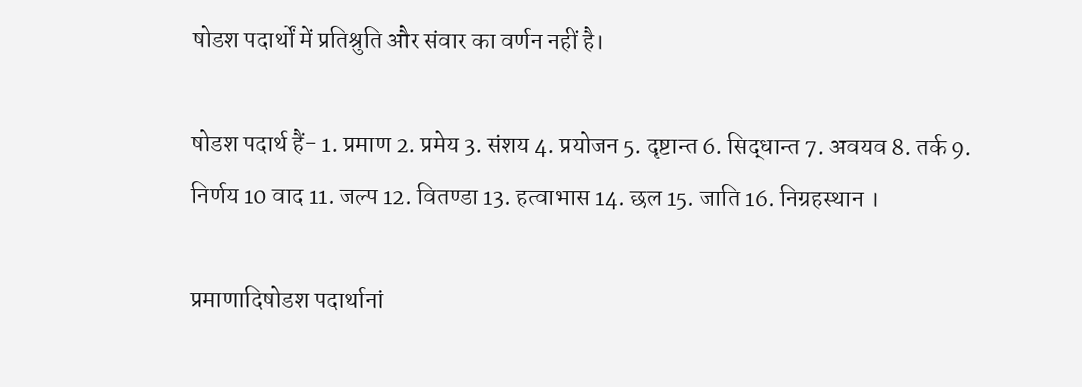षोडश पदार्थों में प्रतिश्रुति और संवार का वर्णन नहीं है।

षोडश पदार्थ हैं- 1. प्रमाण 2. प्रमेय 3. संशय 4. प्रयोजन 5. दृष्टान्त 6. सिद्धान्त 7. अवयव 8. तर्क 9. निर्णय 10 वाद 11. जल्प 12. वितण्डा 13. हत्वाभास 14. छल 15. जाति 16. निग्रहस्थान ।

प्रमाणादिषोडश पदार्थानां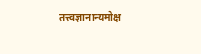तत्त्वज्ञानान्यमोक्ष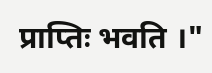प्राप्तिः भवति ।"